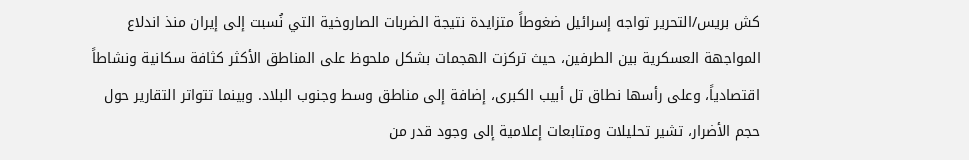كش بريس/التحرير تواجه إسرائيل ضغوطاً متزايدة نتيجة الضربات الصاروخية التي نُسبت إلى إيران منذ اندلاع المواجهة العسكرية بين الطرفين، حيث تركزت الهجمات بشكل ملحوظ على المناطق الأكثر كثافة سكانية ونشاطاً اقتصادياً، وعلى رأسها نطاق تل أبيب الكبرى، إضافة إلى مناطق وسط وجنوب البلاد. وبينما تتواتر التقارير حول حجم الأضرار، تشير تحليلات ومتابعات إعلامية إلى وجود قدر من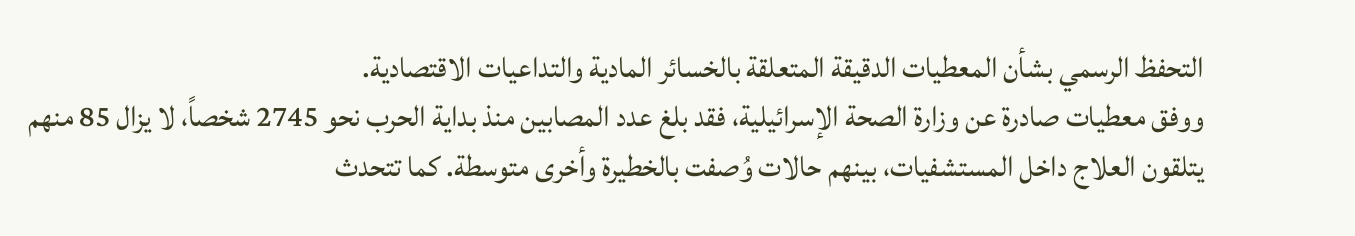التحفظ الرسمي بشأن المعطيات الدقيقة المتعلقة بالخسائر المادية والتداعيات الاقتصادية.
ووفق معطيات صادرة عن وزارة الصحة الإسرائيلية، فقد بلغ عدد المصابين منذ بداية الحرب نحو 2745 شخصاً، لا يزال 85 منهم يتلقون العلاج داخل المستشفيات، بينهم حالات وُصفت بالخطيرة وأخرى متوسطة. كما تتحدث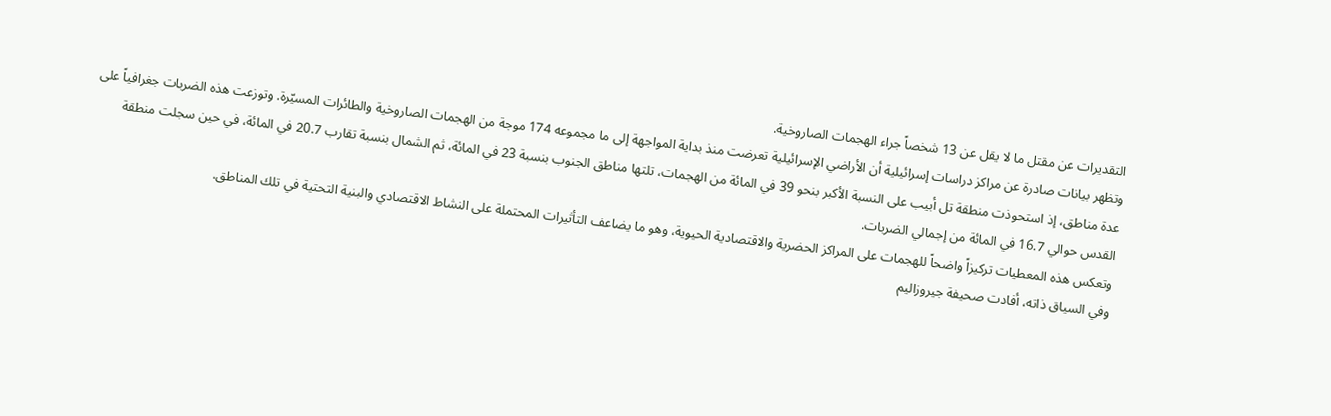التقديرات عن مقتل ما لا يقل عن 13 شخصاً جراء الهجمات الصاروخية.
وتظهر بيانات صادرة عن مراكز دراسات إسرائيلية أن الأراضي الإسرائيلية تعرضت منذ بداية المواجهة إلى ما مجموعه 174 موجة من الهجمات الصاروخية والطائرات المسيّرة. وتوزعت هذه الضربات جغرافياً على عدة مناطق، إذ استحوذت منطقة تل أبيب على النسبة الأكبر بنحو 39 في المائة من الهجمات، تلتها مناطق الجنوب بنسبة 23 في المائة، ثم الشمال بنسبة تقارب 20.7 في المائة، في حين سجلت منطقة القدس حوالي 16.7 في المائة من إجمالي الضربات.
وتعكس هذه المعطيات تركيزاً واضحاً للهجمات على المراكز الحضرية والاقتصادية الحيوية، وهو ما يضاعف التأثيرات المحتملة على النشاط الاقتصادي والبنية التحتية في تلك المناطق.
وفي السياق ذاته، أفادت صحيفة جيروزاليم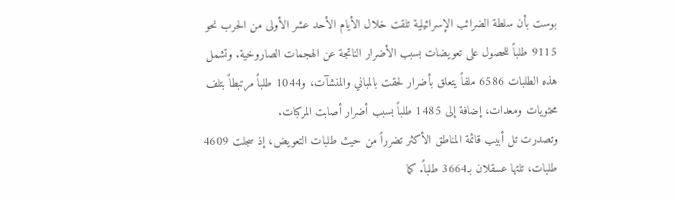بوست بأن سلطة الضرائب الإسرائيلية تلقت خلال الأيام الأحد عشر الأولى من الحرب نحو 9115 طلباً للحصول على تعويضات بسبب الأضرار الناتجة عن الهجمات الصاروخية. وتشمل هذه الطلبات 6586 ملفاً يتعلق بأضرار لحقت بالمباني والمنشآت، و1044 طلباً مرتبطاً بتلف محتويات ومعدات، إضافة إلى 1485 طلباً بسبب أضرار أصابت المركبات.
وتصدرت تل أبيب قائمة المناطق الأكثر تضرراً من حيث طلبات التعويض، إذ سجلت 4609 طلبات، تلتها عسقلان بـ3664 طلباً. كما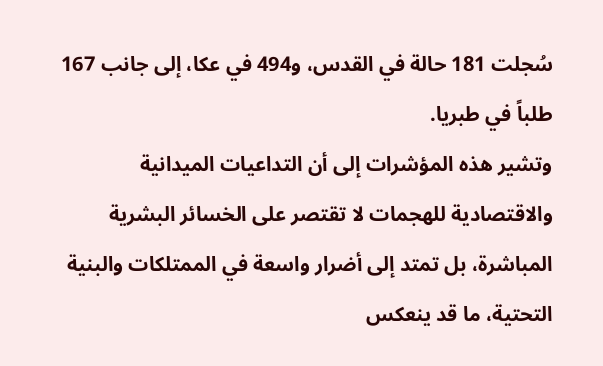سُجلت 181 حالة في القدس، و494 في عكا، إلى جانب 167 طلباً في طبريا.
وتشير هذه المؤشرات إلى أن التداعيات الميدانية والاقتصادية للهجمات لا تقتصر على الخسائر البشرية المباشرة، بل تمتد إلى أضرار واسعة في الممتلكات والبنية التحتية، ما قد ينعكس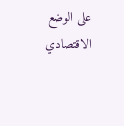على الوضع الاقتصادي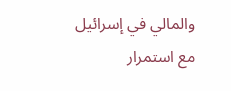والمالي في إسرائيل مع استمرار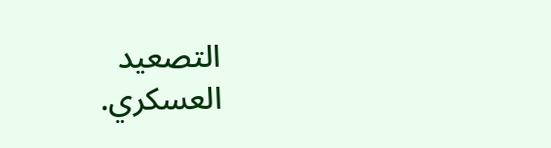التصعيد العسكري.